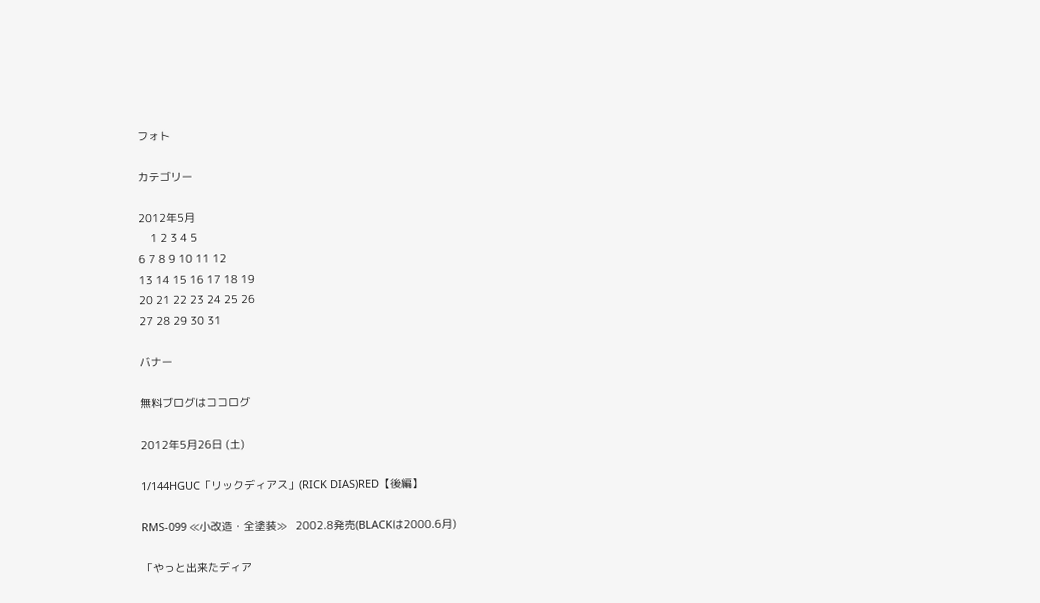フォト

カテゴリー

2012年5月
    1 2 3 4 5
6 7 8 9 10 11 12
13 14 15 16 17 18 19
20 21 22 23 24 25 26
27 28 29 30 31

バナー

無料ブログはココログ

2012年5月26日 (土)

1/144HGUC「リックディアス」(RICK DIAS)RED【後編】

RMS-099 ≪小改造・全塗装≫   2002.8発売(BLACKは2000.6月)

「やっと出来たディア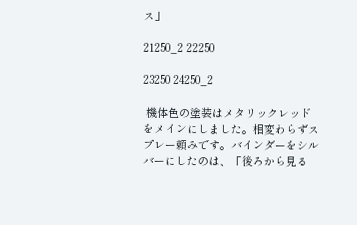ス」

21250_2 22250

23250 24250_2

 機体色の塗装はメタリックレッドをメインにしました。相変わらずスプレー頼みです。バインダーをシルバーにしたのは、「後ろから見る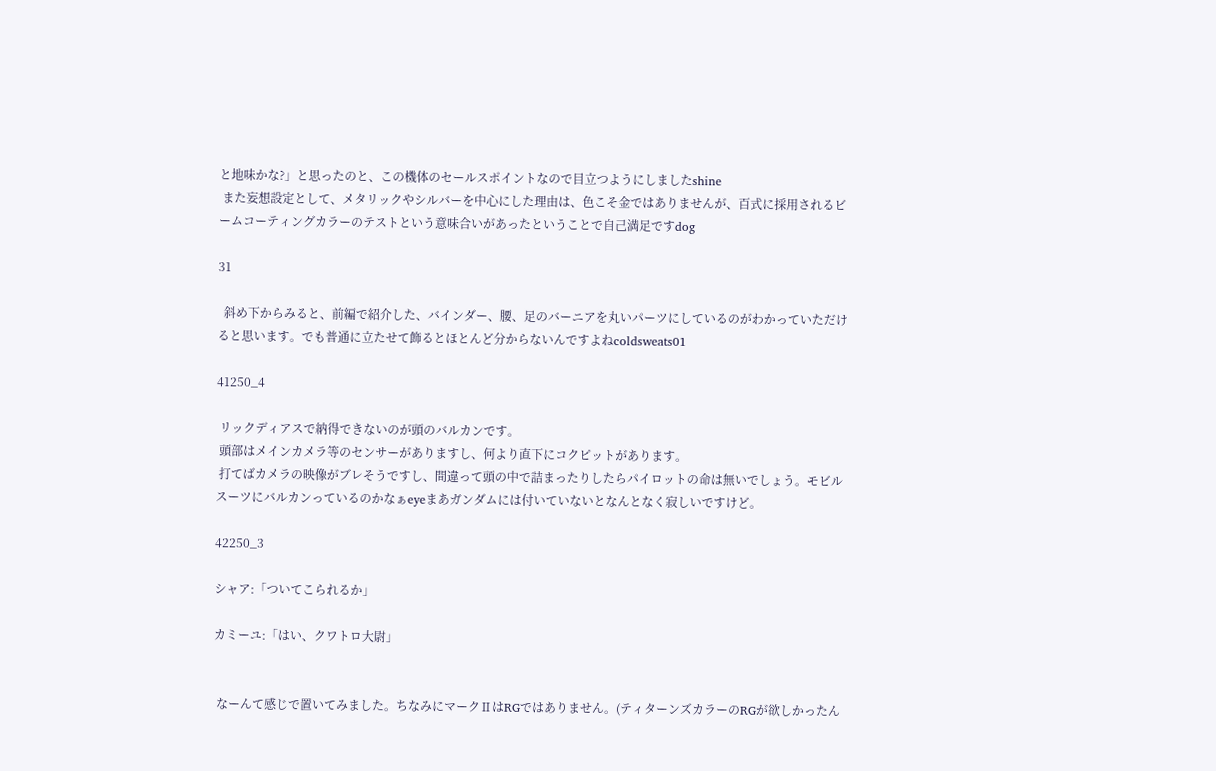と地味かな?」と思ったのと、この機体のセールスポイントなので目立つようにしましたshine
 また妄想設定として、メタリックやシルバーを中心にした理由は、色こそ金ではありませんが、百式に採用されるビームコーティングカラーのテストという意味合いがあったということで自己満足ですdog

31

  斜め下からみると、前編で紹介した、バインダー、腰、足のバーニアを丸いパーツにしているのがわかっていただけると思います。でも普通に立たせて飾るとほとんど分からないんですよねcoldsweats01

41250_4

 リックディアスで納得できないのが頭のバルカンです。
 頭部はメインカメラ等のセンサーがありますし、何より直下にコクピットがあります。
 打てばカメラの映像がブレそうですし、間違って頭の中で詰まったりしたらパイロットの命は無いでしょう。モビルスーツにバルカンっているのかなぁeyeまあガンダムには付いていないとなんとなく寂しいですけど。

42250_3

シャア:「ついてこられるか」

カミーユ:「はい、クワトロ大尉」


 なーんて感じで置いてみました。ちなみにマークⅡはRGではありません。(ティターンズカラーのRGが欲しかったん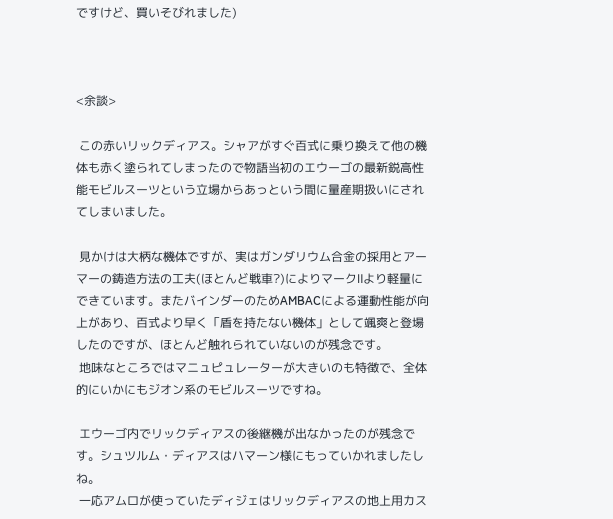ですけど、買いそびれました)



<余談>

 この赤いリックディアス。シャアがすぐ百式に乗り換えて他の機体も赤く塗られてしまったので物語当初のエウーゴの最新鋭高性能モビルスーツという立場からあっという間に量産期扱いにされてしまいました。

 見かけは大柄な機体ですが、実はガンダリウム合金の採用とアーマーの鋳造方法の工夫(ほとんど戦車?)によりマークⅡより軽量にできています。またバインダーのためAMBACによる運動性能が向上があり、百式より早く「盾を持たない機体」として颯爽と登場したのですが、ほとんど触れられていないのが残念です。
 地味なところではマニュピュレーターが大きいのも特徴で、全体的にいかにもジオン系のモビルスーツですね。

 エウーゴ内でリックディアスの後継機が出なかったのが残念です。シュツルム・ディアスはハマーン様にもっていかれましたしね。
 一応アムロが使っていたディジェはリックディアスの地上用カス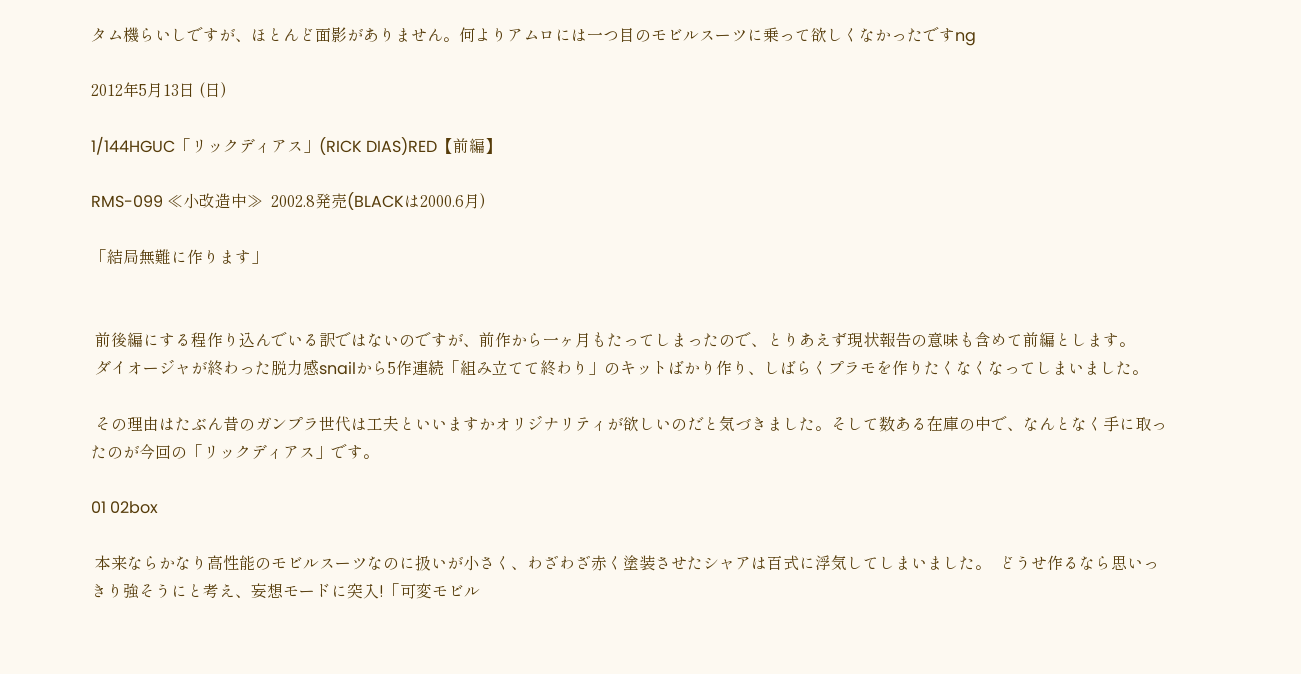タム機らいしですが、ほとんど面影がありません。何よりアムロには一つ目のモビルスーツに乗って欲しくなかったですng

2012年5月13日 (日)

1/144HGUC「リックディアス」(RICK DIAS)RED【前編】

RMS-099 ≪小改造中≫  2002.8発売(BLACKは2000.6月)

「結局無難に作ります」


 前後編にする程作り込んでいる訳ではないのですが、前作から一ヶ月もたってしまったので、とりあえず現状報告の意味も含めて前編とします。
 ダイオージャが終わった脱力感snailから5作連続「組み立てて終わり」のキットばかり作り、しばらくプラモを作りたくなくなってしまいました。

 その理由はたぶん昔のガンプラ世代は工夫といいますかオリジナリティが欲しいのだと気づきました。そして数ある在庫の中で、なんとなく手に取ったのが今回の「リックディアス」です。

01 02box

 本来ならかなり高性能のモビルスーツなのに扱いが小さく、わざわざ赤く塗装させたシャアは百式に浮気してしまいました。  どうせ作るなら思いっきり強そうにと考え、妄想モードに突入!「可変モビル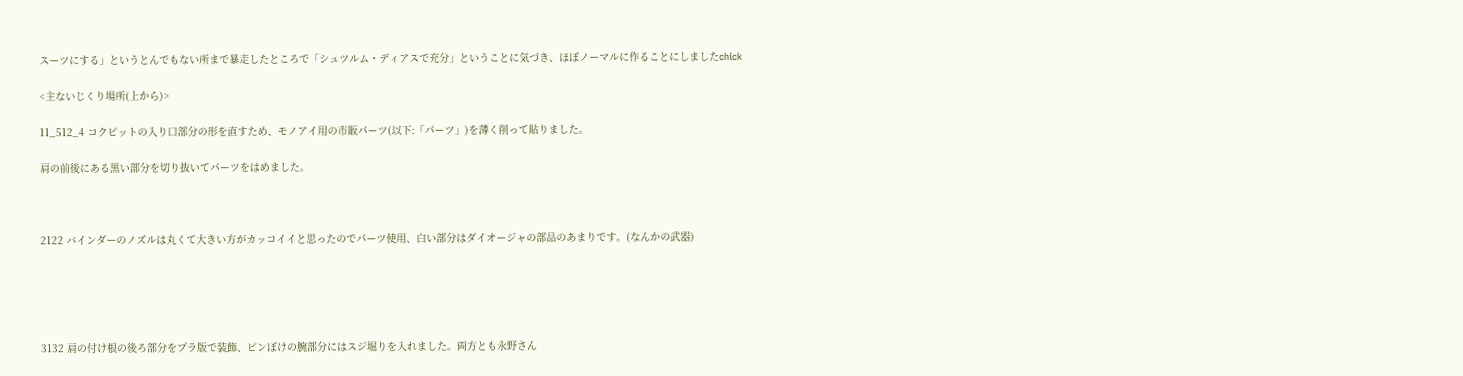スーツにする」というとんでもない所まで暴走したところで「シュツルム・ディアスで充分」ということに気づき、ほぼノーマルに作ることにしましたchick

<主ないじくり場所(上から)>

11_512_4 コクピットの入り口部分の形を直すため、モノアイ用の市販パーツ(以下:「パーツ」)を薄く削って貼りました。

肩の前後にある黒い部分を切り抜いてパーツをはめました。



2122 バインダーのノズルは丸くて大きい方がカッコイイと思ったのでパーツ使用、白い部分はダイオージャの部品のあまりです。(なんかの武器)





3132 肩の付け根の後ろ部分をプラ版で装飾、ピンぼけの腕部分にはスジ堀りを入れました。両方とも永野さん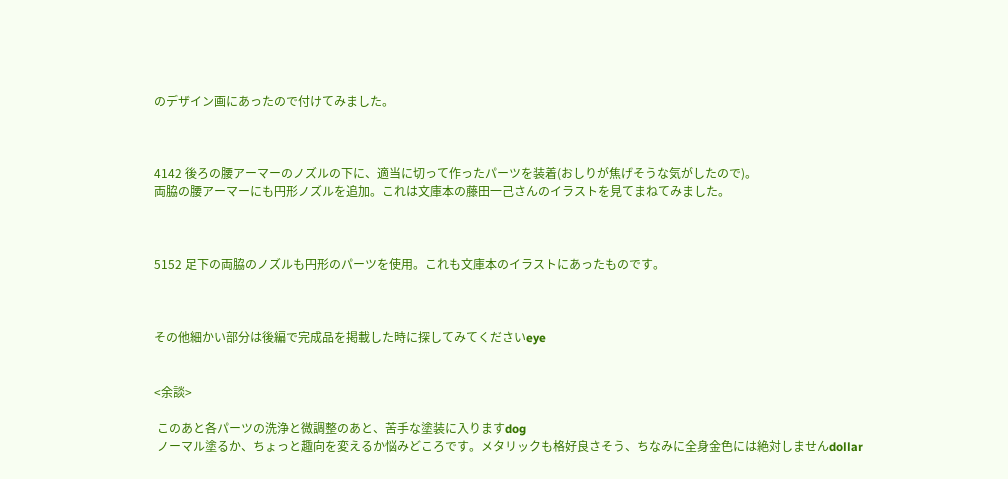のデザイン画にあったので付けてみました。



4142 後ろの腰アーマーのノズルの下に、適当に切って作ったパーツを装着(おしりが焦げそうな気がしたので)。
両脇の腰アーマーにも円形ノズルを追加。これは文庫本の藤田一己さんのイラストを見てまねてみました。



5152 足下の両脇のノズルも円形のパーツを使用。これも文庫本のイラストにあったものです。



その他細かい部分は後編で完成品を掲載した時に探してみてくださいeye


<余談>

 このあと各パーツの洗浄と微調整のあと、苦手な塗装に入りますdog
 ノーマル塗るか、ちょっと趣向を変えるか悩みどころです。メタリックも格好良さそう、ちなみに全身金色には絶対しませんdollar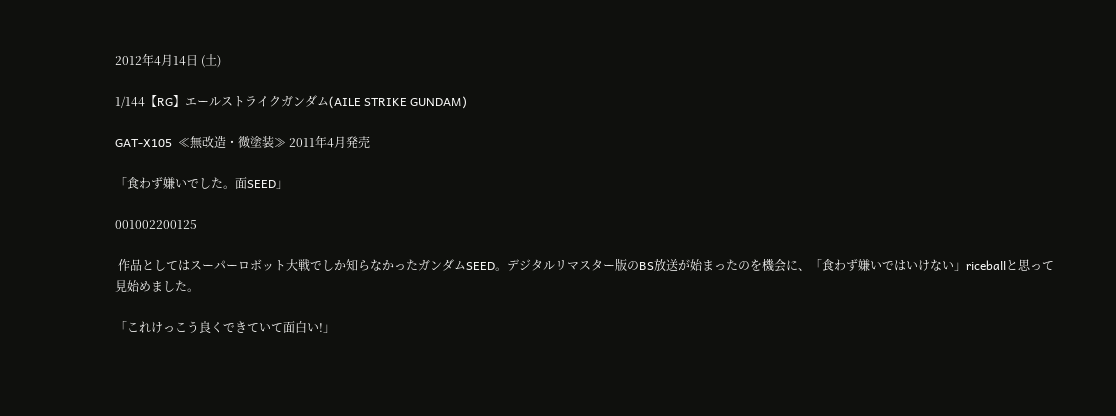2012年4月14日 (土)

1/144【RG】エールストライクガンダム(AILE STRIKE GUNDAM)

GAT-X105  ≪無改造・微塗装≫ 2011年4月発売

「食わず嫌いでした。面SEED」

001002200125

 作品としてはスーパーロボット大戦でしか知らなかったガンダムSEED。デジタルリマスター版のBS放送が始まったのを機会に、「食わず嫌いではいけない」riceballと思って見始めました。

「これけっこう良くできていて面白い!」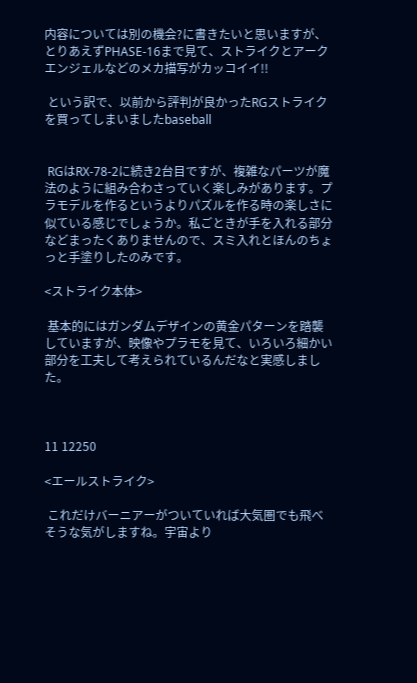内容については別の機会?に書きたいと思いますが、とりあえずPHASE-16まで見て、ストライクとアークエンジェルなどのメカ描写がカッコイイ!!

 という訳で、以前から評判が良かったRGストライクを買ってしまいましたbaseball


 RGはRX-78-2に続き2台目ですが、複雑なパーツが魔法のように組み合わさっていく楽しみがあります。プラモデルを作るというよりパズルを作る時の楽しさに似ている感じでしょうか。私ごときが手を入れる部分などまったくありませんので、スミ入れとほんのちょっと手塗りしたのみです。

<ストライク本体>

 基本的にはガンダムデザインの黄金パターンを踏襲していますが、映像やプラモを見て、いろいろ細かい部分を工夫して考えられているんだなと実感しました。



11 12250

<エールストライク>

 これだけバーニアーがついていれば大気圏でも飛べそうな気がしますね。宇宙より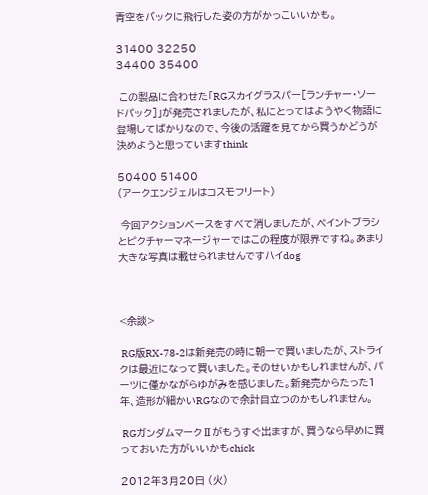青空をバックに飛行した姿の方がかっこいいかも。

31400 32250
34400 35400

 この製品に合わせた「RGスカイグラスパー[ランチャー・ソードパック]」が発売されましたが、私にとってはようやく物語に登場してばかりなので、今後の活躍を見てから買うかどうが決めようと思っていますthink

50400 51400
(アークエンジェルはコスモフリート)

 今回アクションベースをすべて消しましたが、ペイントブラシとピクチャーマネージャーではこの程度が限界ですね。あまり大きな写真は載せられませんですハイdog



<余談>

 RG版RX-78-2は新発売の時に朝一で買いましたが、ストライクは最近になって買いました。そのせいかもしれませんが、パーツに僅かながらゆがみを感じました。新発売からたった1年、造形が細かいRGなので余計目立つのかもしれません。

 RGガンダムマークⅡがもうすぐ出ますが、買うなら早めに買っておいた方がいいかもchick

2012年3月20日 (火)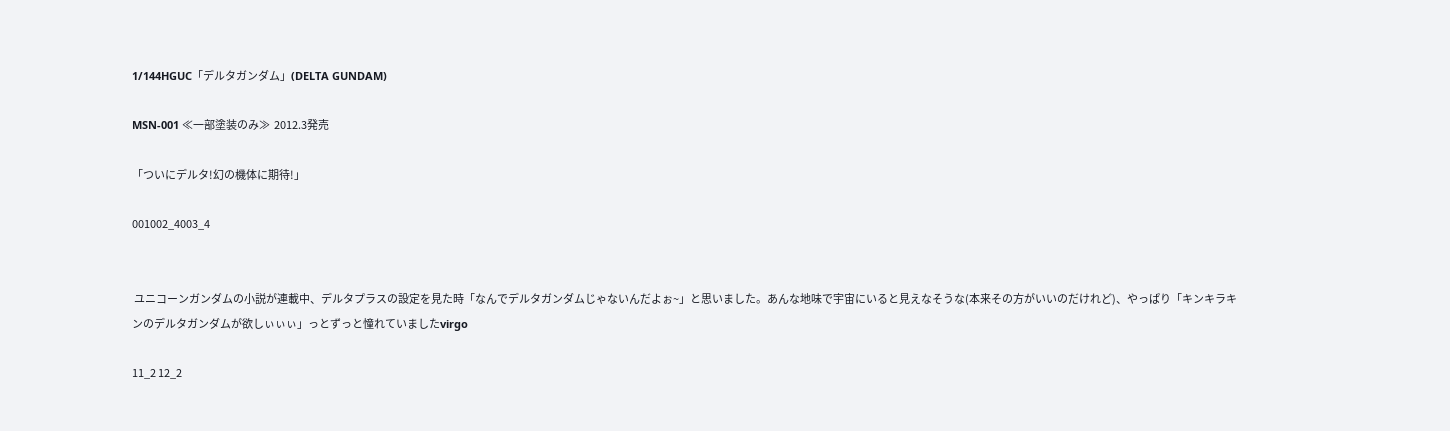1/144HGUC「デルタガンダム」(DELTA GUNDAM)

MSN-001 ≪一部塗装のみ≫  2012.3発売

「ついにデルタ!幻の機体に期待!」

001002_4003_4


 ユニコーンガンダムの小説が連載中、デルタプラスの設定を見た時「なんでデルタガンダムじゃないんだよぉ~」と思いました。あんな地味で宇宙にいると見えなそうな(本来その方がいいのだけれど)、やっぱり「キンキラキンのデルタガンダムが欲しぃぃぃ」っとずっと憧れていましたvirgo

11_2 12_2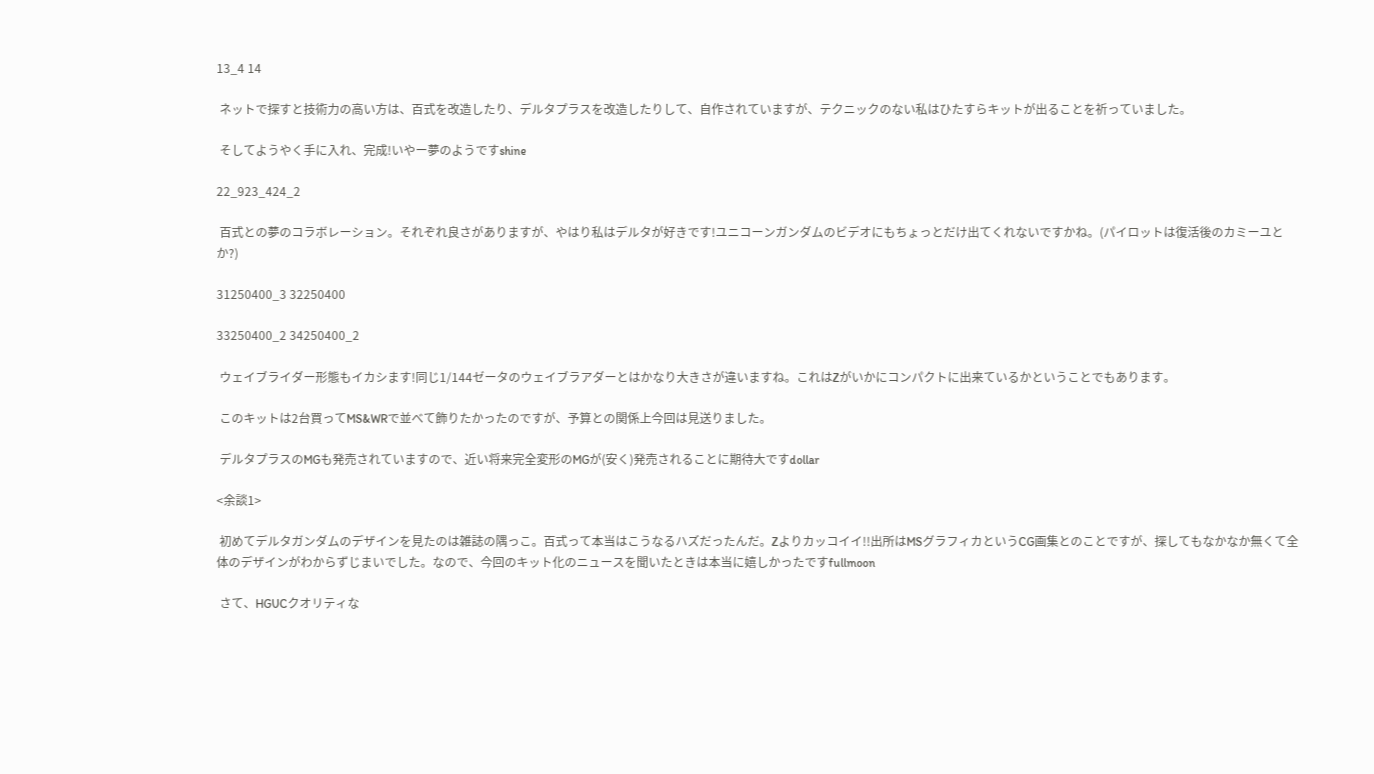13_4 14

 ネットで探すと技術力の高い方は、百式を改造したり、デルタプラスを改造したりして、自作されていますが、テクニックのない私はひたすらキットが出ることを祈っていました。

 そしてようやく手に入れ、完成!いやー夢のようですshine

22_923_424_2

 百式との夢のコラボレーション。それぞれ良さがありますが、やはり私はデルタが好きです!ユニコーンガンダムのビデオにもちょっとだけ出てくれないですかね。(パイロットは復活後のカミーユとか?)

31250400_3 32250400

33250400_2 34250400_2

 ウェイブライダー形態もイカシます!同じ1/144ゼータのウェイブラアダーとはかなり大きさが違いますね。これはZがいかにコンパクトに出来ているかということでもあります。

 このキットは2台買ってMS&WRで並べて飾りたかったのですが、予算との関係上今回は見送りました。

 デルタプラスのMGも発売されていますので、近い将来完全変形のMGが(安く)発売されることに期待大ですdollar

<余談1>

 初めてデルタガンダムのデザインを見たのは雑誌の隅っこ。百式って本当はこうなるハズだったんだ。Zよりカッコイイ!!出所はMSグラフィカというCG画集とのことですが、探してもなかなか無くて全体のデザインがわからずじまいでした。なので、今回のキット化のニュースを聞いたときは本当に嬉しかったですfullmoon

 さて、HGUCクオリティな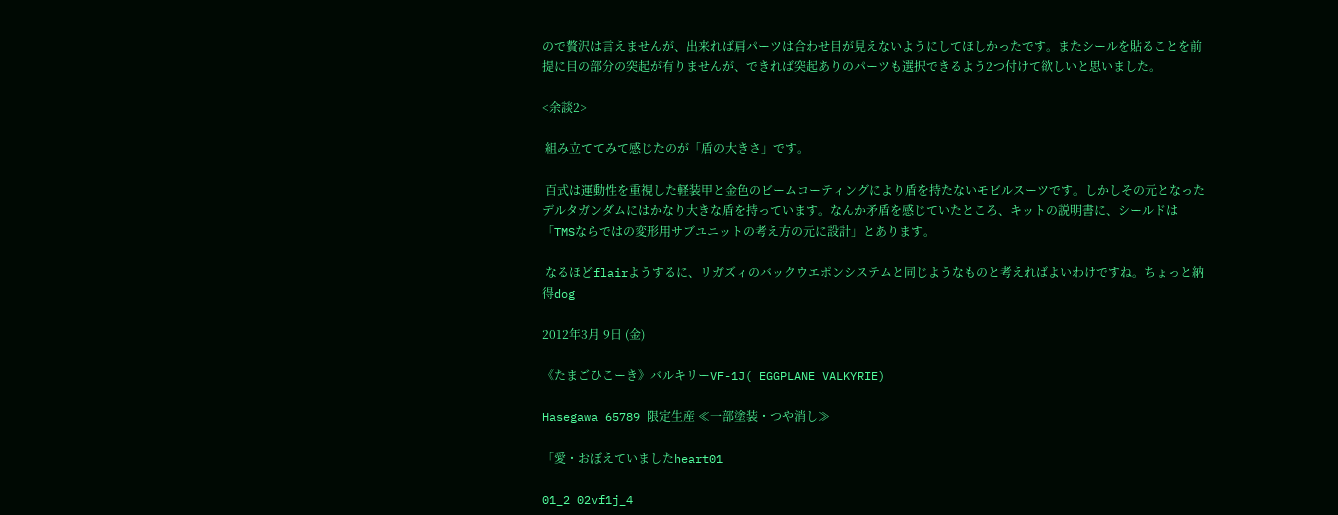ので贅沢は言えませんが、出来れば肩パーツは合わせ目が見えないようにしてほしかったです。またシールを貼ることを前提に目の部分の突起が有りませんが、できれば突起ありのパーツも選択できるよう2つ付けて欲しいと思いました。

<余談2>

 組み立ててみて感じたのが「盾の大きさ」です。

 百式は運動性を重視した軽装甲と金色のビームコーティングにより盾を持たないモビルスーツです。しかしその元となったデルタガンダムにはかなり大きな盾を持っています。なんか矛盾を感じていたところ、キットの説明書に、シールドは「TMSならではの変形用サブユニットの考え方の元に設計」とあります。

 なるほどflairようするに、リガズィのバックウエポンシステムと同じようなものと考えればよいわけですね。ちょっと納得dog

2012年3月 9日 (金)

《たまごひこーき》バルキリーVF-1J( EGGPLANE VALKYRIE)

Hasegawa 65789 限定生産 ≪一部塗装・つや消し≫

「愛・おぼえていましたheart01

01_2 02vf1j_4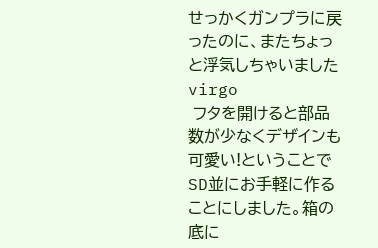せっかくガンプラに戻ったのに、またちょっと浮気しちゃいましたvirgo
 フタを開けると部品数が少なくデザインも可愛い!ということでSD並にお手軽に作ることにしました。箱の底に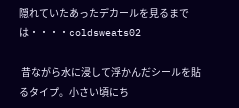隠れていたあったデカールを見るまでは・・・・coldsweats02

 昔ながら水に浸して浮かんだシールを貼るタイプ。小さい頃にち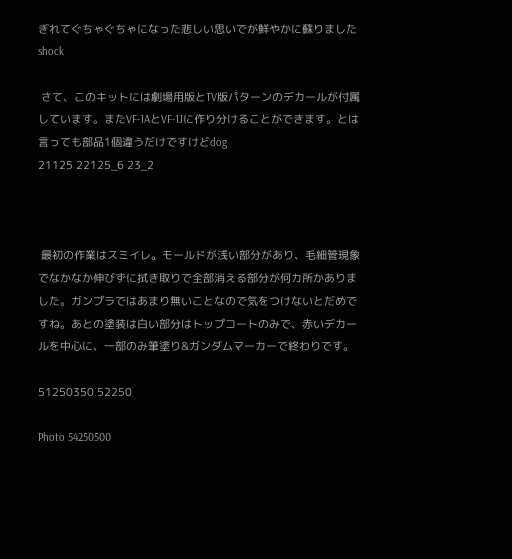ぎれてぐちゃぐちゃになった悲しい思いでが鮮やかに蘇りましたshock

 さて、このキットには劇場用版とTV版パターンのデカールが付属しています。またVF-1AとVF-1Jに作り分けることができます。とは言っても部品1個違うだけですけどdog
21125 22125_6 23_2



 最初の作業はスミイレ。モールドが浅い部分があり、毛細管現象でなかなか伸びずに拭き取りで全部消える部分が何カ所かありました。ガンプラではあまり無いことなので気をつけないとだめですね。あとの塗装は白い部分はトップコートのみで、赤いデカールを中心に、一部のみ筆塗り&ガンダムマーカーで終わりです。

51250350 52250

Photo 54250500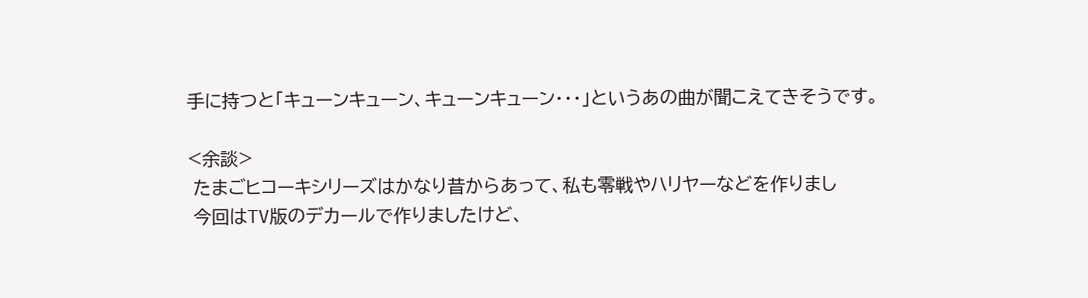手に持つと「キューンキューン、キューンキューン・・・」というあの曲が聞こえてきそうです。

<余談>
 たまごヒコーキシリーズはかなり昔からあって、私も零戦やハリヤーなどを作りまし
 今回はTV版のデカールで作りましたけど、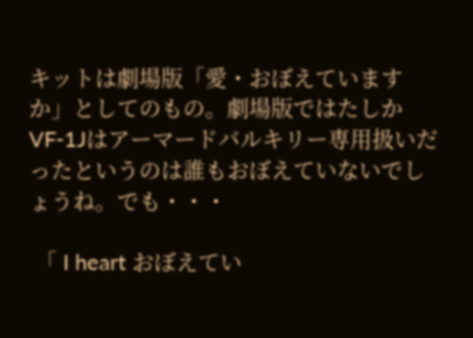キットは劇場版「愛・おぼえていますか」としてのもの。劇場版ではたしかVF-1Jはアーマードバルキリー専用扱いだったというのは誰もおぼえていないでしょうね。でも・・・

 「 I heart おぼえてい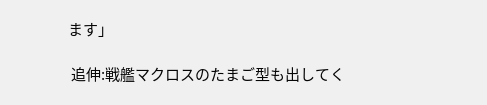ます」

 追伸:戦艦マクロスのたまご型も出してく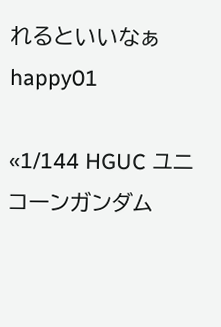れるといいなぁhappy01

«1/144 HGUC ユニコーンガンダム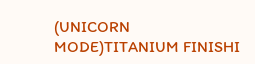(UNICORN MODE)TITANIUM FINISHI